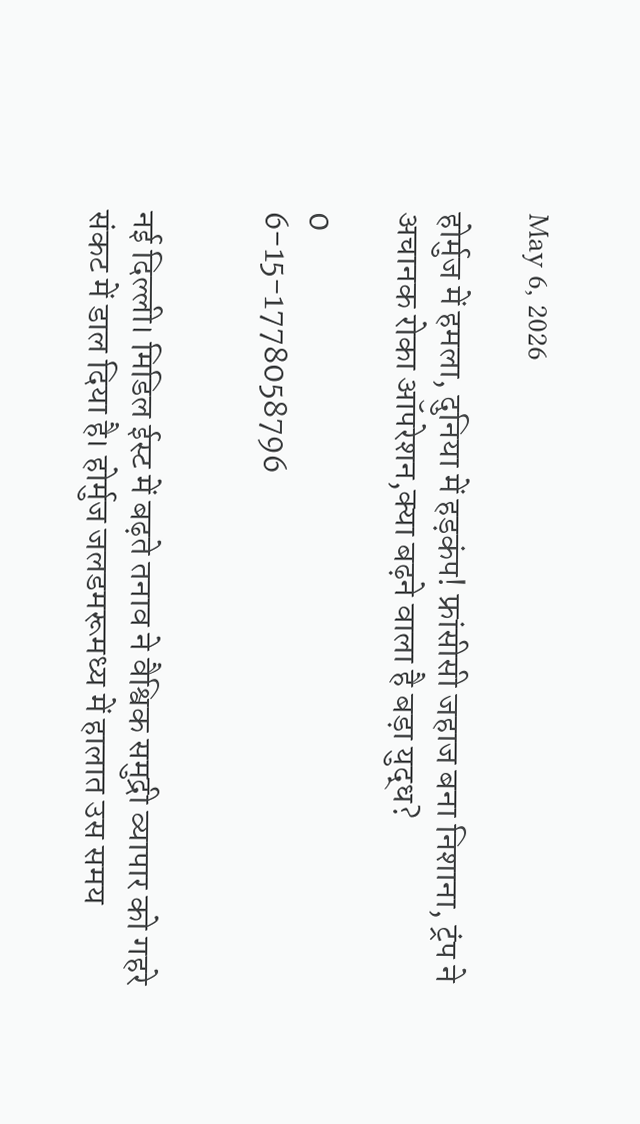May 6, 2026

होर्मुज में हमला, दुनिया में हड़कंप! फ्रांसीसी जहाज बना निशाना, ट्रंप ने अचानक रोका ऑपरेशन,क्या बढ़ने वाला है बड़ा युद्ध?

0
6-15-1778058796


नई दिल्ली। मिडिल ईस्ट में बढ़ते तनाव ने वैश्विक समुद्री व्यापार को गहरे संकट में डाल दिया है। होर्मुज जलडमरूमध्य में हालात उस समय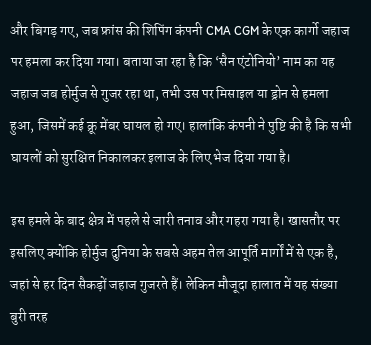और बिगड़ गए, जब फ्रांस की शिपिंग कंपनी CMA CGM के एक कार्गो जहाज पर हमला कर दिया गया। बताया जा रहा है कि ‘सैन एंटोनियो’ नाम का यह जहाज जब होर्मुज से गुजर रहा था, तभी उस पर मिसाइल या ड्रोन से हमला हुआ, जिसमें कई क्रू मेंबर घायल हो गए। हालांकि कंपनी ने पुष्टि की है कि सभी घायलों को सुरक्षित निकालकर इलाज के लिए भेज दिया गया है।

इस हमले के बाद क्षेत्र में पहले से जारी तनाव और गहरा गया है। खासतौर पर इसलिए क्योंकि होर्मुज दुनिया के सबसे अहम तेल आपूर्ति मार्गों में से एक है, जहां से हर दिन सैकड़ों जहाज गुजरते हैं। लेकिन मौजूदा हालात में यह संख्या बुरी तरह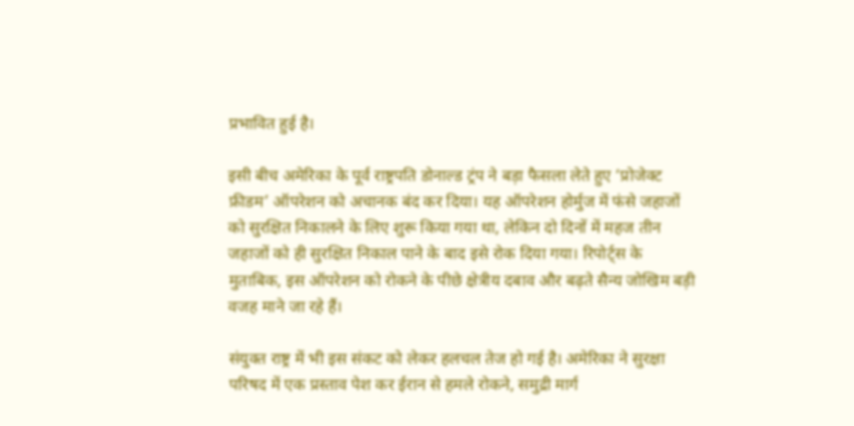प्रभावित हुई है।

इसी बीच अमेरिका के पूर्व राष्ट्रपति डोनाल्ड ट्रंप ने बड़ा फैसला लेते हुए ‘प्रोजेक्ट फ्रीडम’ ऑपरेशन को अचानक बंद कर दिया। यह ऑपरेशन होर्मुज में फंसे जहाजों को सुरक्षित निकालने के लिए शुरू किया गया था, लेकिन दो दिनों में महज तीन जहाजों को ही सुरक्षित निकाल पाने के बाद इसे रोक दिया गया। रिपोर्ट्स के मुताबिक, इस ऑपरेशन को रोकने के पीछे क्षेत्रीय दबाव और बढ़ते सैन्य जोखिम बड़ी वजह माने जा रहे हैं।

संयुक्त राष्ट्र में भी इस संकट को लेकर हलचल तेज हो गई है। अमेरिका ने सुरक्षा परिषद में एक प्रस्ताव पेश कर ईरान से हमले रोकने, समुद्री मार्ग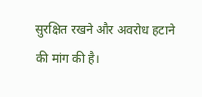सुरक्षित रखने और अवरोध हटाने की मांग की है।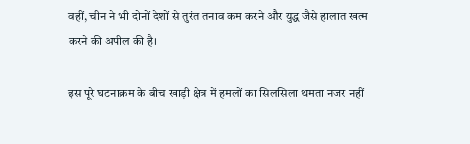वहीं, चीन ने भी दोनों देशों से तुरंत तनाव कम करने और युद्ध जैसे हालात खत्म करने की अपील की है।

इस पूरे घटनाक्रम के बीच खाड़ी क्षेत्र में हमलों का सिलसिला थमता नजर नहीं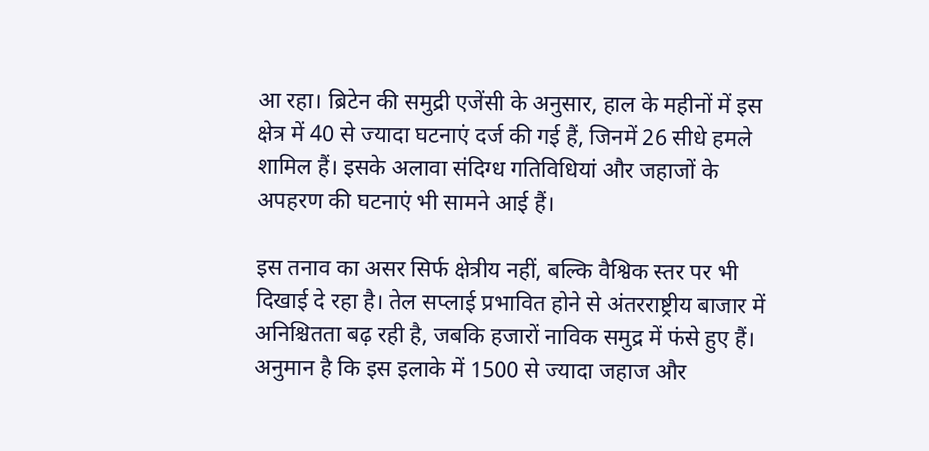आ रहा। ब्रिटेन की समुद्री एजेंसी के अनुसार, हाल के महीनों में इस क्षेत्र में 40 से ज्यादा घटनाएं दर्ज की गई हैं, जिनमें 26 सीधे हमले शामिल हैं। इसके अलावा संदिग्ध गतिविधियां और जहाजों के अपहरण की घटनाएं भी सामने आई हैं।

इस तनाव का असर सिर्फ क्षेत्रीय नहीं, बल्कि वैश्विक स्तर पर भी दिखाई दे रहा है। तेल सप्लाई प्रभावित होने से अंतरराष्ट्रीय बाजार में अनिश्चितता बढ़ रही है, जबकि हजारों नाविक समुद्र में फंसे हुए हैं। अनुमान है कि इस इलाके में 1500 से ज्यादा जहाज और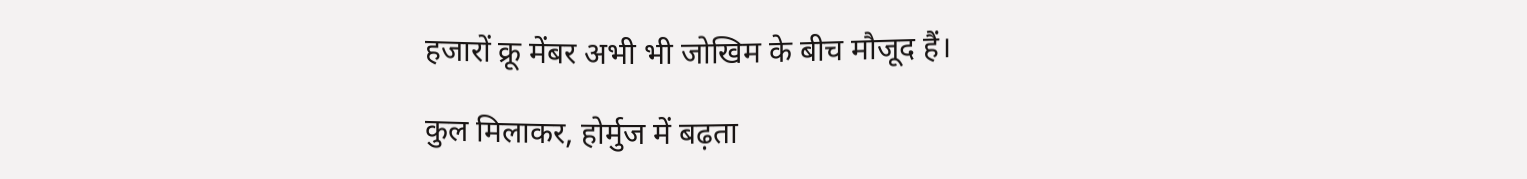हजारों क्रू मेंबर अभी भी जोखिम के बीच मौजूद हैं।

कुल मिलाकर, होर्मुज में बढ़ता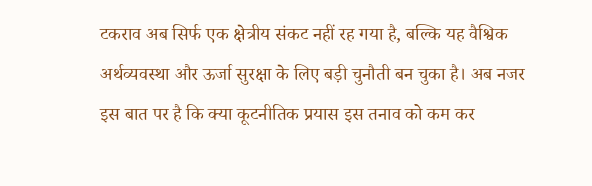टकराव अब सिर्फ एक क्षेत्रीय संकट नहीं रह गया है, बल्कि यह वैश्विक अर्थव्यवस्था और ऊर्जा सुरक्षा के लिए बड़ी चुनौती बन चुका है। अब नजर इस बात पर है कि क्या कूटनीतिक प्रयास इस तनाव को कम कर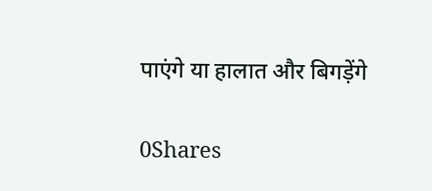पाएंगे या हालात और बिगड़ेंगे

0Shares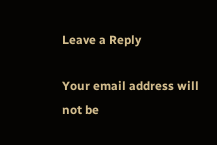Leave a Reply

Your email address will not be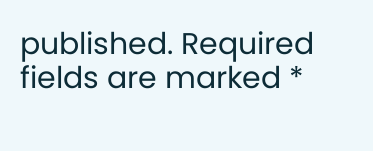published. Required fields are marked *